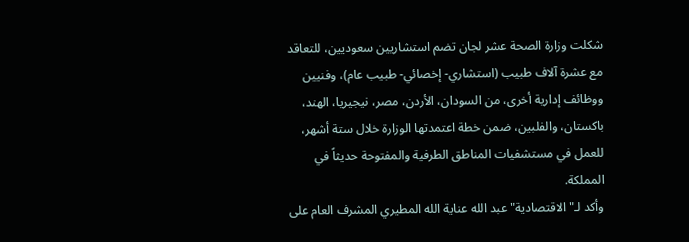شكلت وزارة الصحة عشر لجان تضم استشاريين سعوديين، للتعاقد مع عشرة آلاف طبيب (استشاري- إخصائي- طبيب عام)، وفنيين ووظائف إدارية أخرى، من السودان، الأردن، مصر، نيجيريا، الهند، باكستان، والفلبين، ضمن خطة اعتمدتها الوزارة خلال ستة أشهر، للعمل في مستشفيات المناطق الطرفية والمفتوحة حديثاً في المملكة.
وأكد لـ"الاقتصادية"عبد الله عناية الله المطيري المشرف العام على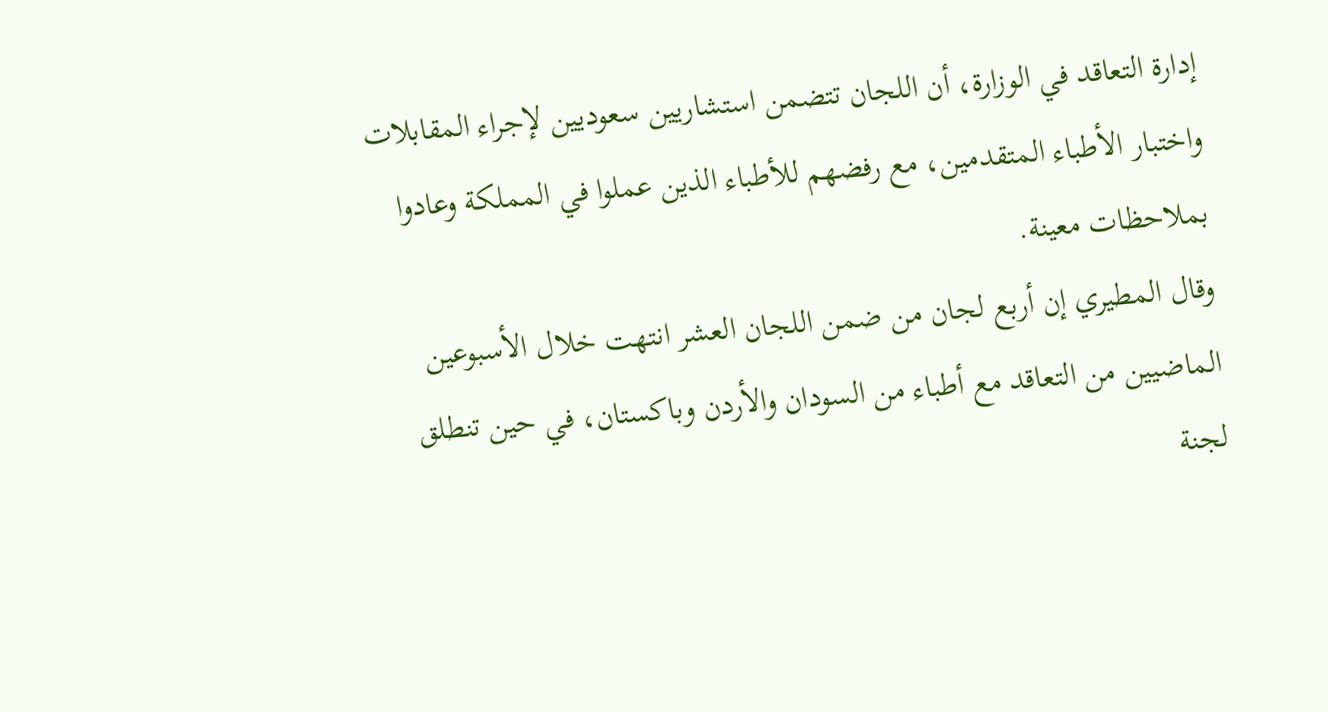إدارة التعاقد في الوزارة، أن اللجان تتضمن استشاريين سعوديين لإجراء المقابلات واختبار الأطباء المتقدمين، مع رفضهم للأطباء الذين عملوا في المملكة وعادوا بملاحظات معينة.
وقال المطيري إن أربع لجان من ضمن اللجان العشر انتهت خلال الأسبوعين الماضيين من التعاقد مع أطباء من السودان والأردن وباكستان، في حين تنطلق لجنة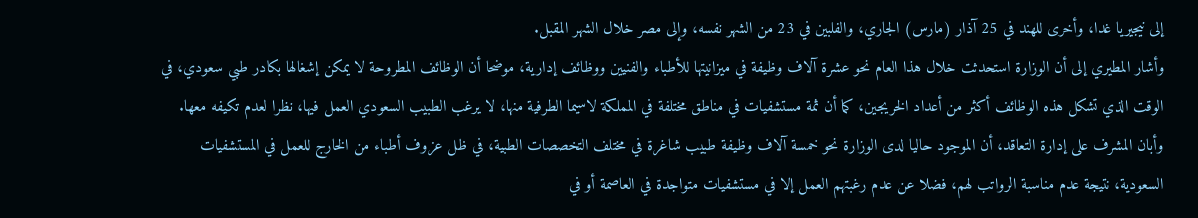إلى نيجيريا غدا، وأخرى للهند في 25 آذار (مارس) الجاري، والفلبين في 23 من الشهر نفسه، وإلى مصر خلال الشهر المقبل.
وأشار المطيري إلى أن الوزارة استحدثت خلال هذا العام نحو عشرة آلاف وظيفة في ميزانيتها للأطباء والفنيين ووظائف إدارية، موضحا أن الوظائف المطروحة لا يمكن إشغالها بكادر طبي سعودي، في الوقت الذي تشكل هذه الوظائف أكثر من أعداد الخريجين، كما أن ثمة مستشفيات في مناطق مختلفة في المملكة لاسيما الطرفية منها، لا يرغب الطبيب السعودي العمل فيها، نظرا لعدم تكيفه معها.
وأبان المشرف على إدارة التعاقد، أن الموجود حاليا لدى الوزارة نحو خمسة آلاف وظيفة طبيب شاغرة في مختلف التخصصات الطبية، في ظل عزوف أطباء من الخارج للعمل في المستشفيات السعودية، نتيجة عدم مناسبة الرواتب لهم، فضلا عن عدم رغبتهم العمل إلا في مستشفيات متواجدة في العاصمة أو في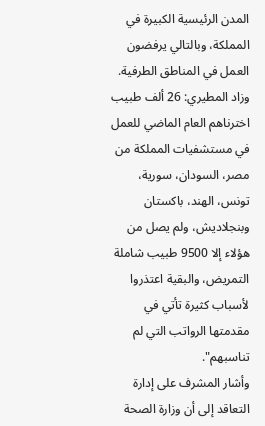المدن الرئيسية الكبيرة في المملكة، وبالتالي يرفضون العمل في المناطق الطرفية.
وزاد المطيري: 26 ألف طبيب اخترناهم العام الماضي للعمل في مستشفيات المملكة من مصر، السودان، سورية، تونس، الهند، باكستان وبنجلاديش، ولم يصل من هؤلاء إلا 9500 طبيب شاملة التمريض، والبقية اعتذروا لأسباب كثيرة تأتي في مقدمتها الرواتب التي لم تناسبهم".
وأشار المشرف على إدارة التعاقد إلى أن وزارة الصحة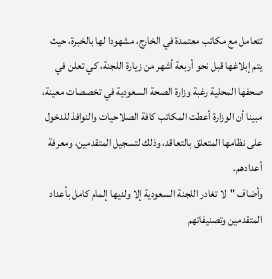تتعامل مع مكاتب معتمدة في الخارج، مشهودا لها بالخبرة، حيث يتم إبلاغها قبل نحو أربعة أشهر من زيارة اللجنة، كي تعلن في صحفها المحلية رغبة وزارة الصحة السعودية في تخصصات معينة، مبينا أن الوزارة أعطت المكاتب كافة الصلاحيات والنوافذ للدخول على نظامها المتعلق بالتعاقد، وذلك لتسجيل المتقدمين، ومعرفة أعدادهم.
وأضاف "لا تغادر اللجنة السعودية إلا ولديها إلمام كامل بأعداد المتقدمين وتصنيفاتهم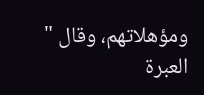ومؤهلاتهم، وقال " العبرة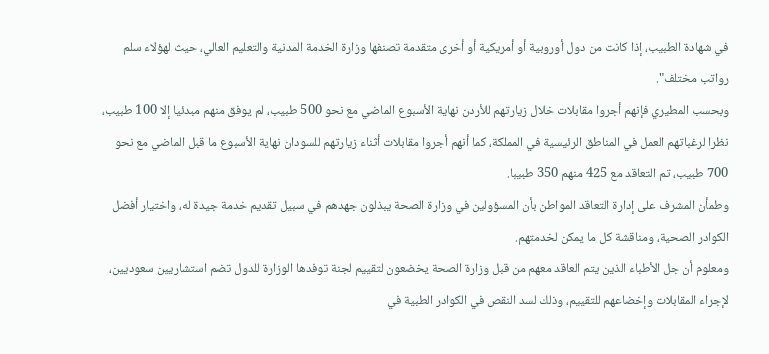في شهادة الطبيب، إذا كانت من دول أوروبية أو أمريكية أو أخرى متقدمة تصنفها وزارة الخدمة المدنية والتعليم العالي، حيث لهؤلاء سلم رواتب مختلف".
وبحسب المطيري فإنهم أجروا مقابلات خلال زيارتهم للأردن نهاية الأسبوع الماضي مع نحو 500 طبيب، لم يوفق منهم مبدئيا إلا 100 طبيب، نظرا لرغباتهم العمل في المناطق الرئيسية في المملكة، كما أنهم أجروا مقابلات أثناء زيارتهم للسودان نهاية الأسبوع ما قبل الماضي مع نحو 700 طبيب، تم التعاقد مع 425 منهم 350 طبيبا.
وطمأن المشرف على إدارة التعاقد المواطن بأن المسؤولين في وزارة الصحة يبذلون جهدهم في سبيل تقديم خدمة جيدة له، واختيار أفضل الكوادر الصحية، ومناقشة كل ما يمكن لخدمتهم.
ومعلوم أن جل الأطباء الذين يتم العاقد معهم من قبل وزارة الصحة يخضعون لتقييم لجنة توفدها الوزارة للدول تضم استشاريين سعوديين، لإجراء المقابلات وإخضاعهم للتقييم، وذلك لسد النقص في الكوادر الطبية في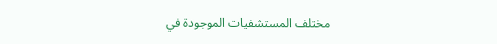مختلف المستشفيات الموجودة في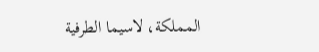المملكة، لاسيما الطرفية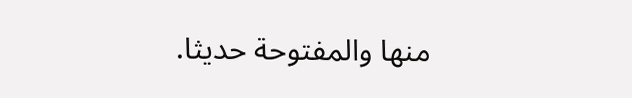منها والمفتوحة حديثا.